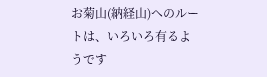お菊山(納経山)へのルートは、いろいろ有るようです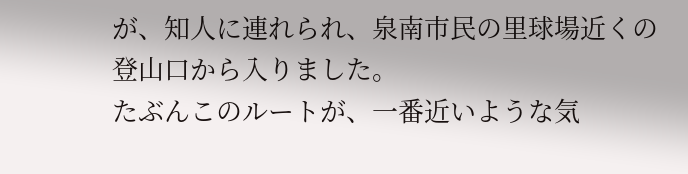が、知人に連れられ、泉南市民の里球場近くの登山口から入りました。
たぶんこのルートが、一番近いような気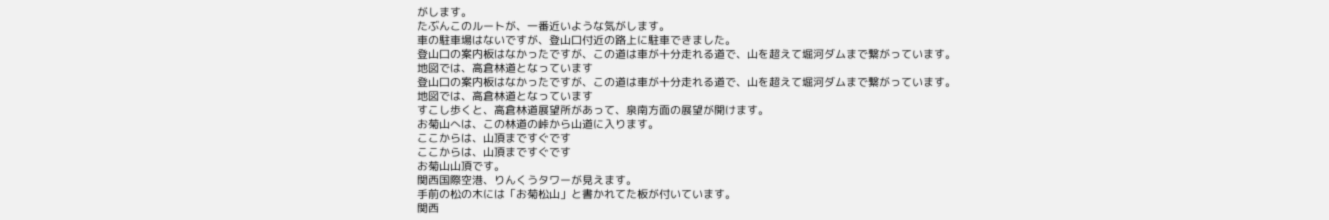がします。
たぶんこのルートが、一番近いような気がします。
車の駐車場はないですが、登山口付近の路上に駐車できました。
登山口の案内板はなかったですが、この道は車が十分走れる道で、山を超えて堀河ダムまで繋がっています。
地図では、高倉林道となっています
登山口の案内板はなかったですが、この道は車が十分走れる道で、山を超えて堀河ダムまで繋がっています。
地図では、高倉林道となっています
すこし歩くと、高倉林道展望所があって、泉南方面の展望が開けます。
お菊山へは、この林道の峠から山道に入ります。
ここからは、山頂まですぐです
ここからは、山頂まですぐです
お菊山山頂です。
関西国際空港、りんくうタワーが見えます。
手前の松の木には「お菊松山」と書かれてた板が付いています。
関西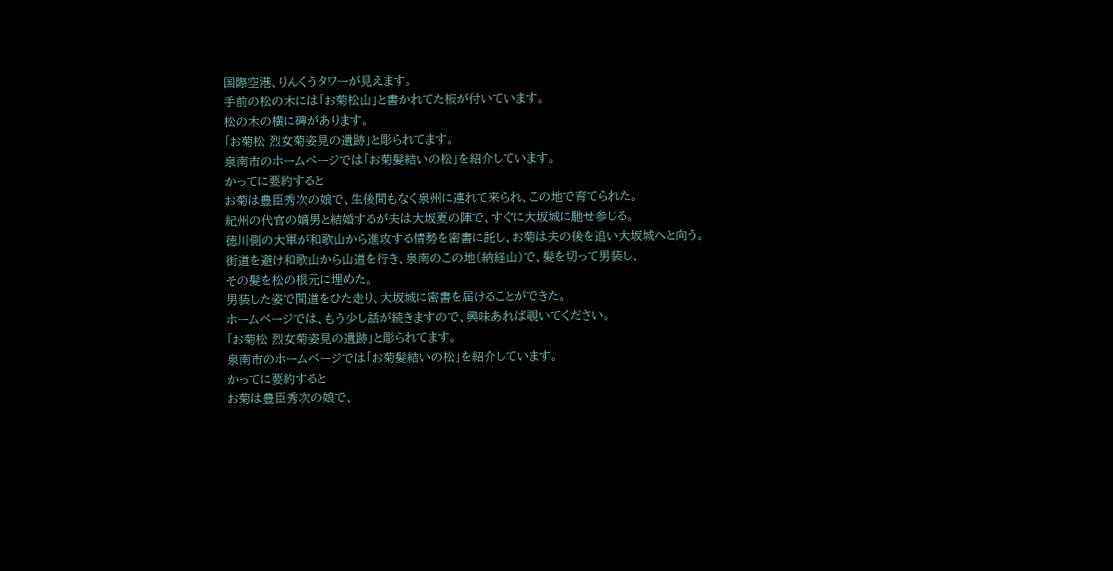国際空港、りんくうタワーが見えます。
手前の松の木には「お菊松山」と書かれてた板が付いています。
松の木の横に碑があります。
「お菊松 烈女菊姿見の遺跡」と彫られてます。
泉南市のホームページでは「お菊髪結いの松」を紹介しています。
かってに要約すると
お菊は豊臣秀次の娘で、生後間もなく泉州に連れて来られ、この地で育てられた。
紀州の代官の嫡男と結婚するが夫は大坂夏の陣で、すぐに大坂城に馳せ参じる。
徳川側の大軍が和歌山から進攻する情勢を密書に託し、お菊は夫の後を追い大坂城へと向う。
街道を避け和歌山から山道を行き、泉南のこの地(納経山)で、髪を切って男装し、
その髪を松の根元に埋めた。
男装した姿で間道をひた走り、大坂城に密書を届けることができた。
ホームページでは、もう少し話が続きますので、興味あれば覗いてください。
「お菊松 烈女菊姿見の遺跡」と彫られてます。
泉南市のホームページでは「お菊髪結いの松」を紹介しています。
かってに要約すると
お菊は豊臣秀次の娘で、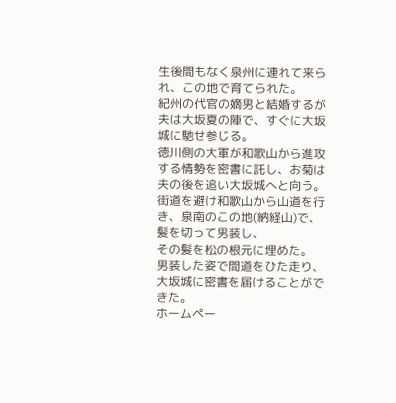生後間もなく泉州に連れて来られ、この地で育てられた。
紀州の代官の嫡男と結婚するが夫は大坂夏の陣で、すぐに大坂城に馳せ参じる。
徳川側の大軍が和歌山から進攻する情勢を密書に託し、お菊は夫の後を追い大坂城へと向う。
街道を避け和歌山から山道を行き、泉南のこの地(納経山)で、髪を切って男装し、
その髪を松の根元に埋めた。
男装した姿で間道をひた走り、大坂城に密書を届けることができた。
ホームペー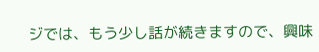ジでは、もう少し話が続きますので、興味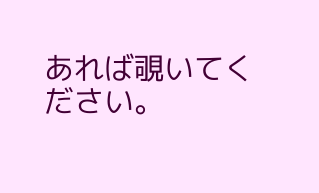あれば覗いてください。